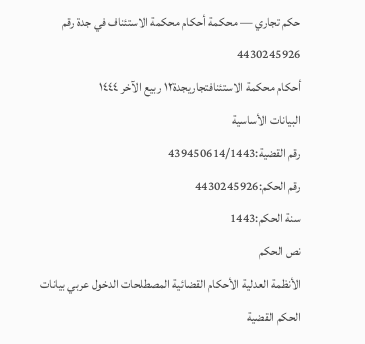حكم تجاري — محكمة أحكام محكمة الاستئناف في جدة رقم 4430245926
أحكام محكمة الاستئنافتجاريجدة١٢ ربيع الآخر ١٤٤٤
البيانات الأساسية
رقم القضية:439450614/1443
رقم الحكم:4430245926
سنة الحكم:1443
نص الحكم
الأنظمة العدلية الأحكام القضائية المصطلحات الدخول عربي بيانات الحكم القضية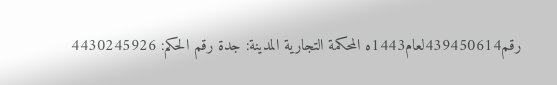رقم439450614لعام1443ه المحكمة التجارية المدينة: جدة رقم الحكم: 4430245926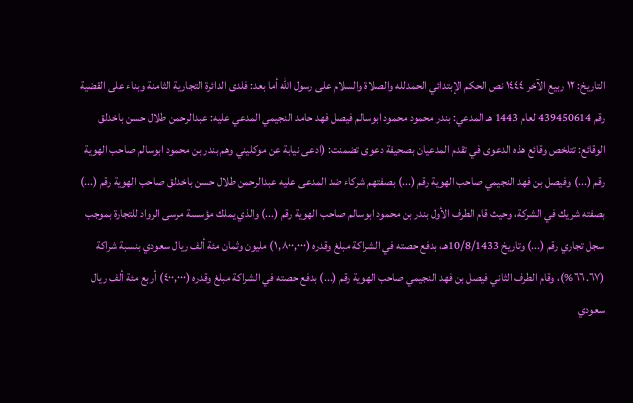التاريخ: ١٢ ربيع الآخر ١٤٤٤ نص الحكم الإبتدائي الحمدلله والصلاة والسلام على رسول الله أما بعد: فلدى الدائرة التجارية الثامنة وبناء على القضية رقم 439450614 لعام 1443 هـ المدعي: بندر محمود محمود ابوسالم فيصل فهد حامد النجيمي المدعي عليه: عبدالرحمن طلال حسن باخدلق الوقائع: تتلخص وقائع هذه الدعوى في تقدم المدعيان بصحيفة دعوى تضمنت: (ادعى نيابة عن موكليني وهم بندر بن محمود ابوسالم صاحب الهوية رقم (...) وفيصل بن فهد النجيمي صاحب الهوية رقم (...) بصفتهم شركاء ضد المدعى عليه عبدالرحمن طلال حسن باخدلق صاحب الهوية رقم (...) بصفته شريك في الشركة، وحيث قام الطرف الأول بندر بن محمود ابوسالم صاحب الهوية رقم (...) والذي يملك مؤسسة مرسى الرواد للتجارة بموجب سجل تجاري رقم (...) وتاريخ 10/8/1433هـ، بدفع حصته في الشراكة مبلغ وقدره (١,٨٠٠,٠٠٠) مليون وثمان مئة ألف ريال سعودي بنسبة شراكة (٦٦.٦٧%)، وقام الطرف الثاني فيصل بن فهد النجيمي صاحب الهوية رقم (...) بدفع حصته في الشراكة مبلغ وقدره (٤٠٠,٠٠٠) أربع مئة ألف ريال سعودي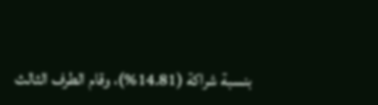بنسبة شراكة (14.81%)، وقام الطرف الثالث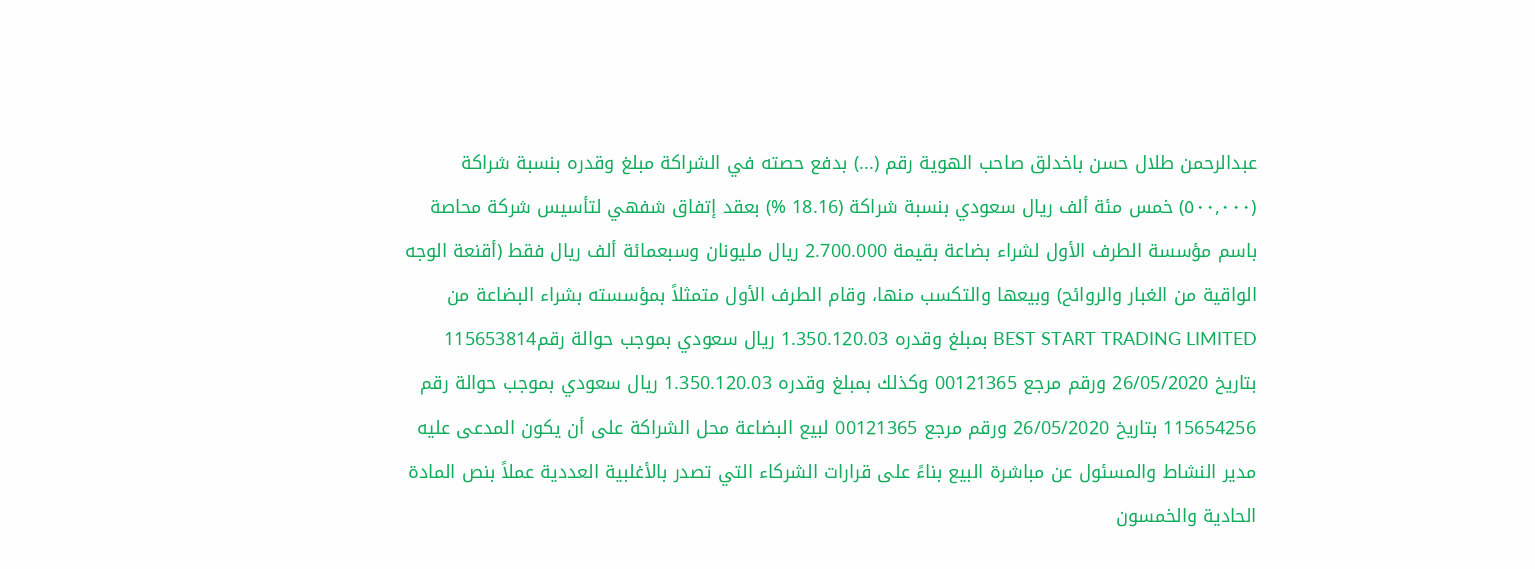عبدالرحمن طلال حسن باخدلق صاحب الهوية رقم (...) بدفع حصته في الشراكة مبلغ وقدره بنسبة شراكة (٥٠٠,٠٠٠) خمس مئة ألف ريال سعودي بنسبة شراكة (18.16 %) بعقد إتفاق شفهي لتأسيس شركة محاصة باسم مؤسسة الطرف الأول لشراء بضاعة بقيمة 2.700.000 ريال مليونان وسبعمائة ألف ريال فقط (أقنعة الوجه الواقية من الغبار والروائح) وبيعها والتكسب منها، وقام الطرف الأول متمثلاً بمؤسسته بشراء البضاعة من BEST START TRADING LIMITED بمبلغ وقدره 1.350.120.03 ريال سعودي بموجب حوالة رقم115653814 بتاريخ 26/05/2020 ورقم مرجع 00121365 وكذلك بمبلغ وقدره 1.350.120.03 ريال سعودي بموجب حوالة رقم 115654256 بتاريخ 26/05/2020 ورقم مرجع 00121365 لبيع البضاعة محل الشراكة على أن يكون المدعى عليه مدير النشاط والمسئول عن مباشرة البيع بناءً على قرارات الشركاء التي تصدر بالأغلبية العددية عملاً بنص المادة الحادية والخمسون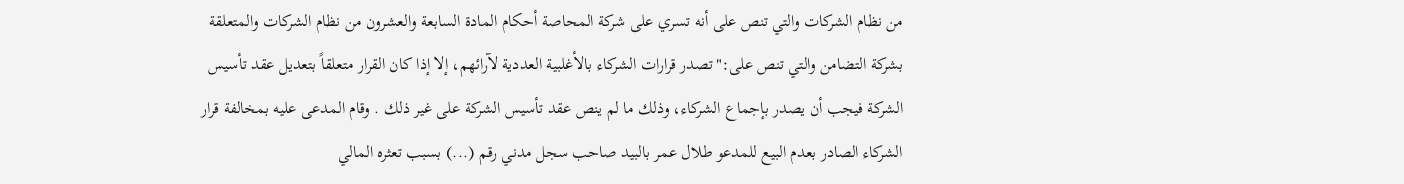من نظام الشركات والتي تنص على أنه تسري على شركة المحاصة أحكام المادة السابعة والعشرون من نظام الشركات والمتعلقة بشركة التضامن والتي تنص على:"تصدر قرارات الشركاء بالأغلبية العددية لآرائهم، إلا إذا كان القرار متعلقاً بتعديل عقد تأسيس الشركة فيجب أن يصدر بإجماع الشركاء، وذلك ما لم ينص عقد تأسيس الشركة على غير ذلك . وقام المدعى عليه بمخالفة قرار الشركاء الصادر بعدم البيع للمدعو طلال عمر بالبيد صاحب سجل مدني رقم (...) بسبب تعثره المالي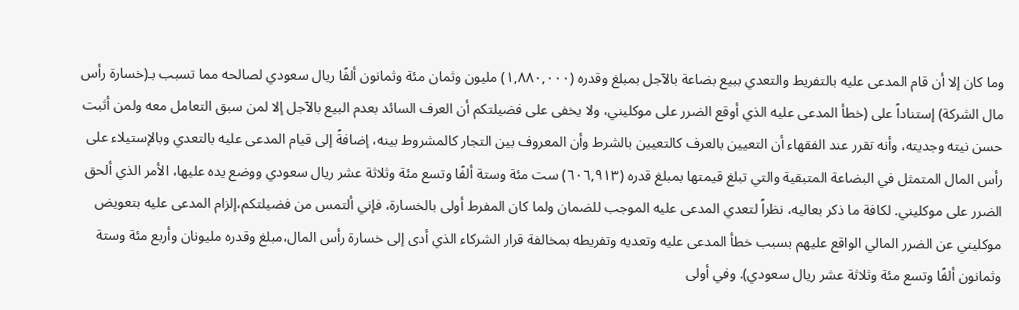وما كان إلا أن قام المدعى عليه بالتفريط والتعدي ببيع بضاعة بالآجل بمبلغ وقدره (١,٨٨٠,٠٠٠) مليون وثمان مئة وثمانون ألفًا ريال سعودي لصالحه مما تسبب بـ(خسارة رأس مال الشركة) إستناداً على (خطأ المدعى عليه الذي أوقع الضرر على موكليني، ولا يخفى على فضيلتكم أن العرف السائد بعدم البيع بالآجل إلا لمن سبق التعامل معه ولمن أثبت حسن نيته وجديته، وأنه تقرر عند الفقهاء أن التعيين بالعرف كالتعيين بالشرط وأن المعروف بين التجار كالمشروط بينه، إضافةً إلى قيام المدعى عليه بالتعدي وبالإستيلاء على رأس المال المتمثل في البضاعة المتبقية والتي تبلغ قيمتها بمبلغ قدره (٦٠٦,٩١٣) ست مئة وستة ألفًا وتسع مئة وثلاثة عشر ريال سعودي ووضع يده عليها، الأمر الذي ألحق الضرر على موكليني. لكافة ما ذكر بعاليه، نظراً لتعدي المدعى عليه الموجب للضمان ولما كان المفرط أولى بالخسارة، فإني ألتمس من فضيلتكم،إلزام المدعى عليه بتعويض موكليني عن الضرر المالي الواقع عليهم بسبب خطأ المدعى عليه وتعديه وتفريطه بمخالفة قرار الشركاء الذي أدى إلى خسارة رأس المال،مبلغ وقدره مليونان وأربع مئة وستة وثمانون ألفًا وتسع مئة وثلاثة عشر ريال سعودي). وفي أولى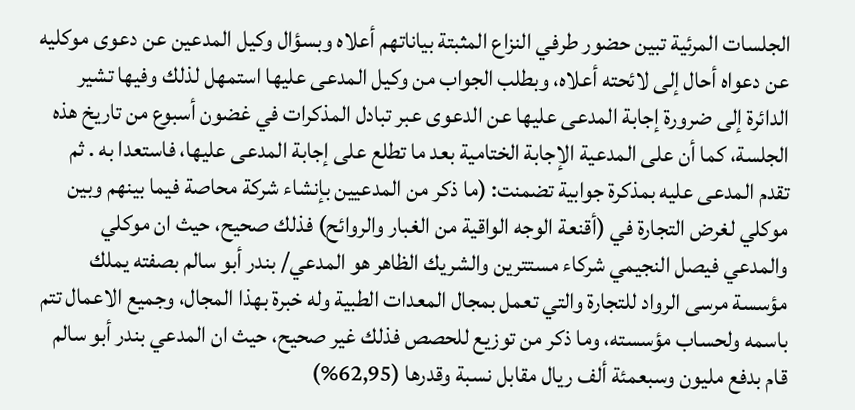الجلسات المرئية تبين حضور طرفي النزاع المثبتة بياناتهم أعلاه وبسؤال وكيل المدعين عن دعوى موكليه عن دعواه أحال إلى لائحته أعلاه، وبطلب الجواب من وكيل المدعى عليها استمهل لذلك وفيها تشير الدائرة إلى ضرورة إجابة المدعى عليها عن الدعوى عبر تبادل المذكرات في غضون أسبوع من تاريخ هذه الجلسة، كما أن على المدعية الإجابة الختامية بعد ما تطلع على إجابة المدعى عليها، فاستعدا به . ثم تقدم المدعى عليه بمذكرة جوابية تضمنت: (ما ذكر من المدعيين بإنشاء شركة محاصة فيما بينهم وبين موكلي لغرض التجارة في (أقنعة الوجه الواقية من الغبار والروائح) فذلك صحيح، حيث ان موكلي والمدعي فيصل النجيمي شركاء مستترين والشريك الظاهر هو المدعي/ بندر أبو سالم بصفته يملك مؤسسة مرسى الرواد للتجارة والتي تعمل بمجال المعدات الطبية وله خبرة بهذا المجال، وجميع الاعمال تتم باسمه ولحساب مؤسسته، وما ذكر من توزيع للحصص فذلك غير صحيح، حيث ان المدعي بندر أبو سالم قام بدفع مليون وسبعمئة ألف ريال مقابل نسبة وقدرها (62,95%)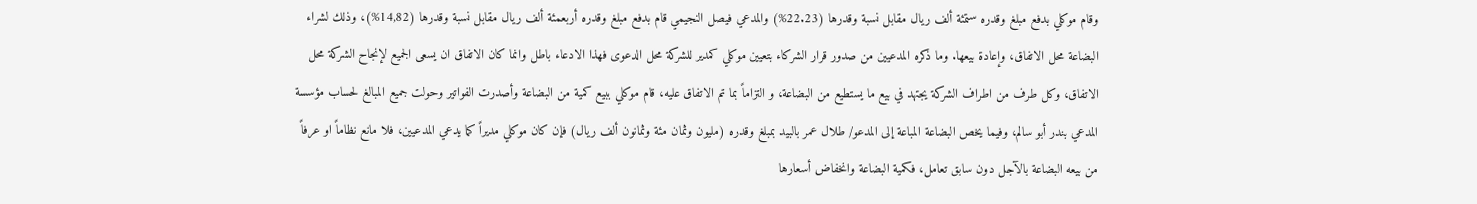وقام موكلي بدفع مبلغ وقدره ستمئة ألف ريال مقابل نسبة وقدرها (22.23%) والمدعي فيصل النجيمي قام بدفع مبلغ وقدره أربعمئة ألف ريال مقابل نسبة وقدرها (14,82%)، وذلك لشراء البضاعة محل الاتفاق، وإعادة بيعها. وما ذكره المدعيين من صدور قرار الشركاء بتعيين موكلي كمدير للشركة محل الدعوى فهذا الادعاء باطل وانما كان الاتفاق ان يسعى الجميع لإنجاح الشركة محل الاتفاق، وكل طرف من اطراف الشركة يجتهد في بيع ما يستطيع من البضاعة، و التزاماً بما تم الاتفاق عليه، قام موكلي ببيع كمية من البضاعة وأصدرت الفواتير وحولت جميع المبالغ لحساب مؤسسة المدعي بندر أبو سالم، وفيما يخص البضاعة المباعة إلى المدعو/ طلال عمر بالبيد بمبلغ وقدره (مليون وثمان مئة وثمانون ألف ريال) فإن كان موكلي مديراً كما يدعي المدعيين، فلا مانع نظاماً او عرفاً من بيعه البضاعة بالآجل دون سابق تعامل، فكمية البضاعة وانخفاض أسعارها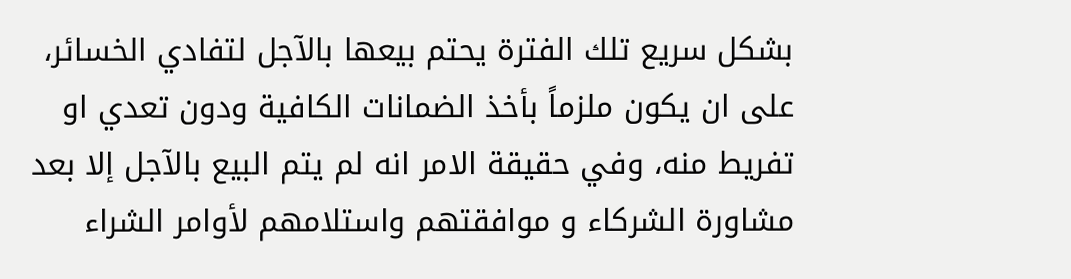بشكل سريع تلك الفترة يحتم بيعها بالآجل لتفادي الخسائر، على ان يكون ملزماً بأخذ الضمانات الكافية ودون تعدي او تفريط منه، وفي حقيقة الامر انه لم يتم البيع بالآجل إلا بعد مشاورة الشركاء و موافقتهم واستلامهم لأوامر الشراء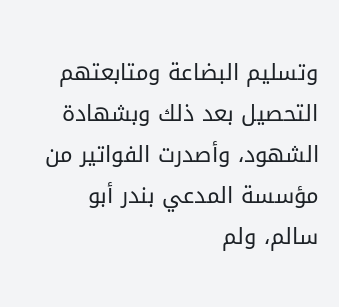وتسليم البضاعة ومتابعتهم التحصيل بعد ذلك وبشهادة الشهود، وأصدرت الفواتير من مؤسسة المدعي بندر أبو سالم، ولم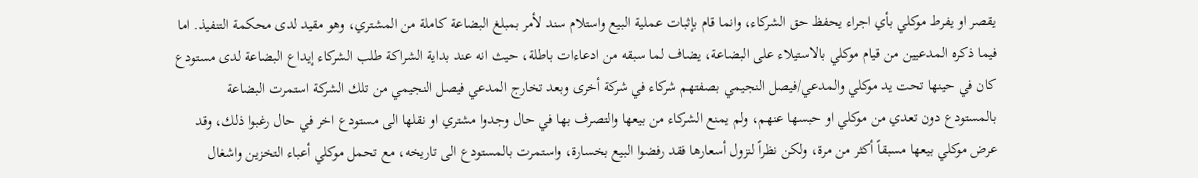يقصر او يفرط موكلي بأي اجراء يحفظ حق الشركاء، وانما قام بإثبات عملية البيع واستلام سند لأمر بمبلغ البضاعة كاملة من المشتري، وهو مقيد لدى محكمة التنفيذ. اما فيما ذكره المدعيين من قيام موكلي بالاستيلاء على البضاعة، يضاف لما سبقه من ادعاءات باطلة، حيث انه عند بداية الشراكة طلب الشركاء إيداع البضاعة لدى مستودع كان في حينها تحت يد موكلي والمدعي/فيصل النجيمي بصفتهم شركاء في شركة أخرى وبعد تخارج المدعي فيصل النجيمي من تلك الشركة استمرت البضاعة بالمستودع دون تعدي من موكلي او حبسها عنهم، ولم يمنع الشركاء من بيعها والتصرف بها في حال وجدوا مشتري او نقلها الى مستودع اخر في حال رغبوا ذلك، وقد عرض موكلي بيعها مسبقاً أكثر من مرة، ولكن نظراً لنزول أسعارها فقد رفضوا البيع بخسارة، واستمرت بالمستودع الى تاريخه، مع تحمل موكلي أعباء التخزين واشغال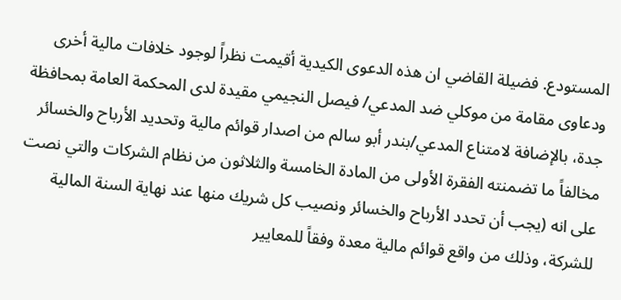المستودع. فضيلة القاضي ان هذه الدعوى الكيدية أقيمت نظراً لوجود خلافات مالية أخرى ودعاوى مقامة من موكلي ضد المدعي/ فيصل النجيمي مقيدة لدى المحكمة العامة بمحافظة جدة، بالإضافة لامتناع المدعي/بندر أبو سالم من اصدار قوائم مالية وتحديد الأرباح والخسائر مخالفاً ما تضمنته الفقرة الأولى من المادة الخامسة والثلاثون من نظام الشركات والتي نصت على انه (يجب أن تحدد الأرباح والخسائر ونصيب كل شريك منها عند نهاية السنة المالية للشركة، وذلك من واقع قوائم مالية معدة وفقاً للمعايير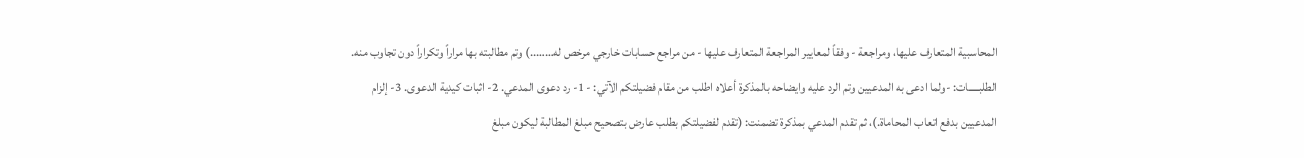المحاسبية المتعارف عليها، ومراجعة - وفقاً لمعايير المراجعة المتعارف عليها - من مراجع حسابات خارجي مرخص له……..) وتم مطالبته بها مراراً وتكراراً دون تجاوب منه. الطلبـــــات: -ولما ادعى به المدعيين وتم الرد عليه وايضاحه بالمذكرة أعلاه اطلب من مقام فضيلتكم الآتي: - 1- رد دعوى المدعي. 2- اثبات كيدية الدعوى. 3- إلزام المدعيين بدفع اتعاب المحاماة.)، ثم تقدم المدعي بمذكرة تضمنت: (تقدم لفضيلتكم بطلب عارض بتصحيح مبلغ المطالبة ليكون مبلغ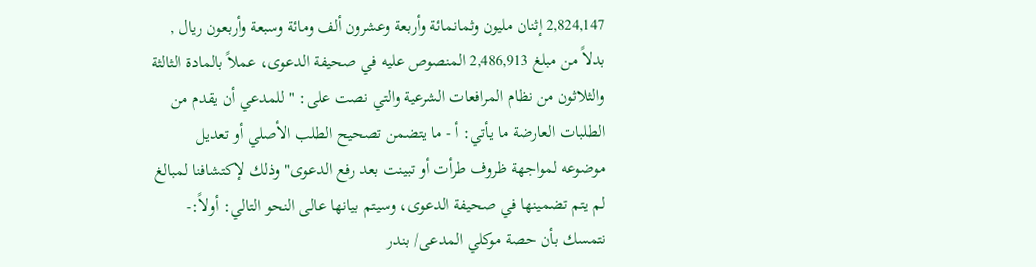2,824,147 إثنان مليون وثمانمائة وأربعة وعشرون ألف ومائة وسبعة وأربعون ريال , بدلاً من مبلغ 2,486,913 المنصوص عليه في صحيفة الدعوى، عملاً بالمادة الثالثة والثلاثون من نظام المرافعات الشرعية والتي نصت على: " للمدعي أن يقدم من الطلبات العارضة ما يأتي: أ - ما يتضمن تصحيح الطلب الأصلي أو تعديل موضوعه لمواجهة ظروف طرأت أو تبينت بعد رفع الدعوى" وذلك لإكتشافنا لمبالغ لم يتم تضمينها في صحيفة الدعوى، وسيتم بيانها عالى النحو التالي: أولاً:- نتمسك بأن حصة موكلي المدعى/ بندر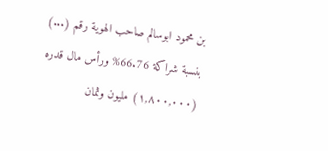بن محمود ابوسالم صاحب الهوية رقم (...) بنسبة شراكة 66.76% ورأس مال قدره (١,٨٠٠,٠٠٠) مليون وثمان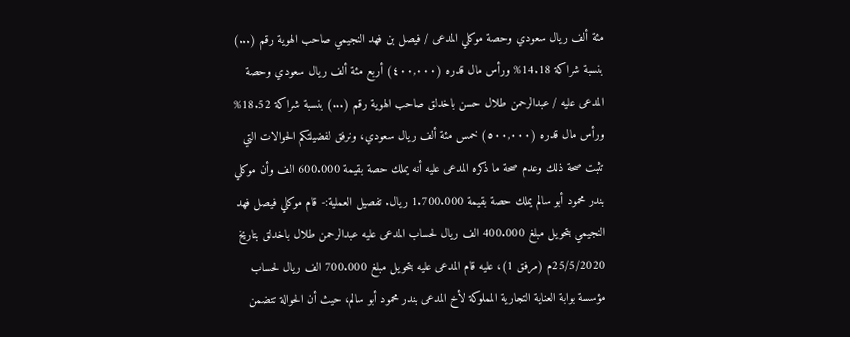مئة ألف ريال سعودي وحصة موكلي المدعى / فيصل بن فهد النجيمي صاحب الهوية رقم (...) بنسبة شراكة 14.18% ورأس مال قدره (٤٠٠,٠٠٠) أربع مئة ألف ريال سعودي وحصة المدعى عليه / عبدالرحمن طلال حسن باخدلق صاحب الهوية رقم (...) بنسبة شراكة 18.52% ورأس مال قدره (٥٠٠,٠٠٠) خمس مئة ألف ريال سعودي، ونرفق لفضيلتكم الحوالات التي تثبت صحة ذلك وعدم صحة ما ذكره المدعى عليه أنه يملك حصة بقيمة 600.000 الف وأن موكلي بندر محمود أبو سالم يملك حصة بقيمة 1.700.000 ريال. تفصيل العملية:- قام موكلي فيصل فهد النجيمي بتحويل مبلغ 400.000 الف ريال لحساب المدعى عليه عبدالرحمن طلال باخدلق بتاريخ 25/5/2020م (مرفق 1)، عليه قام المدعى عليه بتحويل مبلغ 700.000 الف ريال لحساب مؤسسة بوابة العناية التجارية المملوكة لأخ المدعى بندر محمود أبو سالم، حيث أن الحوالة تتضمن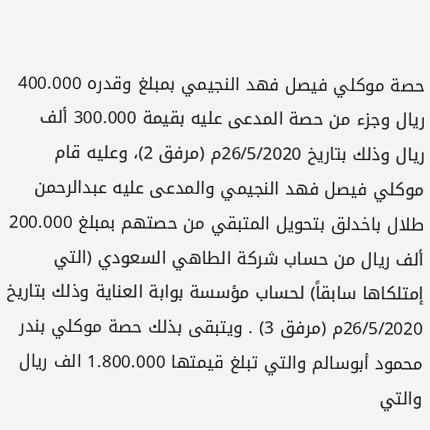حصة موكلي فيصل فهد النجيمي بمبلغ وقدره 400.000 ريال وجزء من حصة المدعى عليه بقيمة 300.000 ألف ريال وذلك بتاريخ 26/5/2020م (مرفق 2)، وعليه قام موكلي فيصل فهد النجيمي والمدعى عليه عبدالرحمن طلال باخدلق بتحويل المتبقي من حصتهم بمبلغ 200.000 ألف ريال من حساب شركة الطاهي السعودي (التي إمتلكاها سابقاً) لحساب مؤسسة بوابة العناية وذلك بتاريخ 26/5/2020م (مرفق 3) . ويتبقى بذلك حصة موكلي بندر محمود أبوسالم والتي تبلغ قيمتها 1.800.000 الف ريال والتي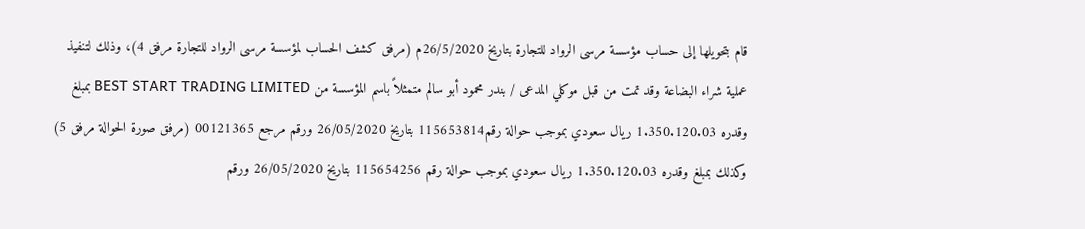قام بتحويلها إلى حساب مؤسسة مرسى الرواد للتجارة بتاريخ 26/5/2020م (مرفق كشف الحساب لمؤسسة مرسى الرواد للتجارة مرفق 4)، وذلك لتنفيذ عملية شراء البضاعة وقد تمت من قبل موكلي المدعى / بندر محمود أبو سالم متمثلاً باسم المؤسسة من BEST START TRADING LIMITED بمبلغ وقدره 1.350.120.03 ريال سعودي بموجب حوالة رقم115653814 بتاريخ 26/05/2020 ورقم مرجع 00121365 (مرفق صورة الحوالة مرفق 5) وكذلك بمبلغ وقدره 1.350.120.03 ريال سعودي بموجب حوالة رقم 115654256 بتاريخ 26/05/2020 ورقم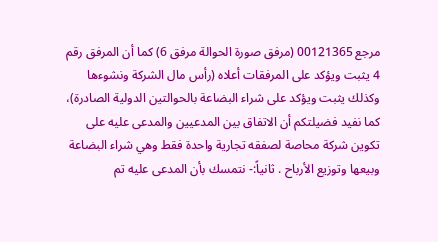مرجع 00121365 (مرفق صورة الحوالة مرفق 6) كما أن المرفق رقم 4 يثبت ويؤكد على المرفقات أعلاه (رأس مال الشركة ونشوءها وكذلك يثبت ويؤكد على شراء البضاعة بالحوالتين الدولية الصادرة)، كما نفيد فضيلتكم أن الاتفاق بين المدعيين والمدعى عليه على تكوين شركة محاصة لصفقه تجارية واحدة فقط وهي شراء البضاعة وبيعها وتوزيع الأرباح . ثانياً:- نتمسك بأن المدعى عليه تم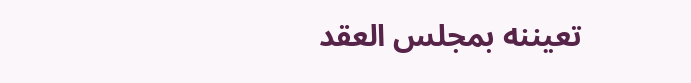تعيننه بمجلس العقد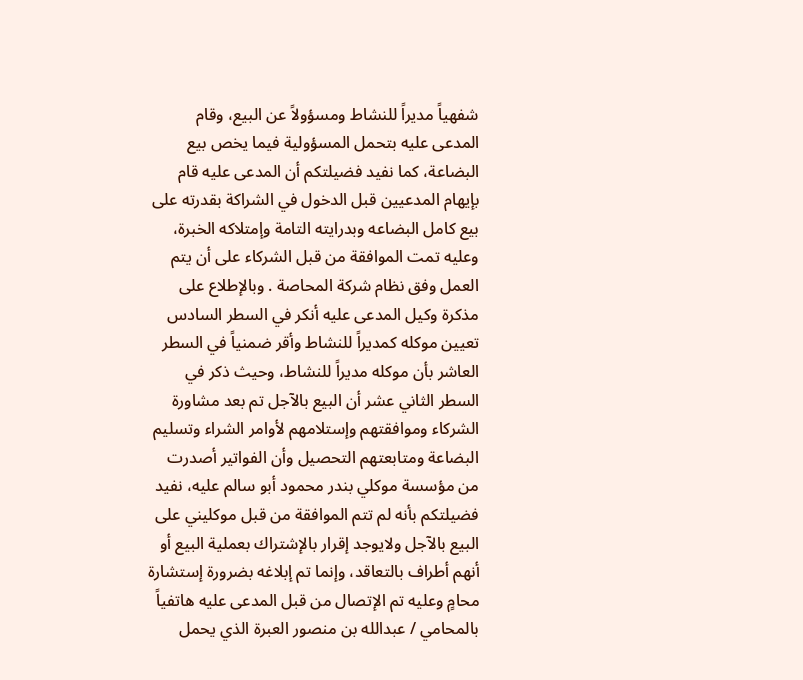شفهياً مديراً للنشاط ومسؤولاً عن البيع، وقام المدعى عليه بتحمل المسؤولية فيما يخص بيع البضاعة، كما نفيد فضيلتكم أن المدعى عليه قام بإيهام المدعيين قبل الدخول في الشراكة بقدرته على بيع كامل البضاعه وبدرايته التامة وإمتلاكه الخبرة، وعليه تمت الموافقة من قبل الشركاء على أن يتم العمل وفق نظام شركة المحاصة . وبالإطلاع على مذكرة وكيل المدعى عليه أنكر في السطر السادس تعيين موكله كمديراً للنشاط وأقر ضمنياً في السطر العاشر بأن موكله مديراً للنشاط، وحيث ذكر في السطر الثاني عشر أن البيع بالآجل تم بعد مشاورة الشركاء وموافقتهم وإستلامهم لأوامر الشراء وتسليم البضاعة ومتابعتهم التحصيل وأن الفواتير أصدرت من مؤسسة موكلي بندر محمود أبو سالم عليه، نفيد فضيلتكم بأنه لم تتم الموافقة من قبل موكليني على البيع بالآجل ولايوجد إقرار بالإشتراك بعملية البيع أو أنهم أطراف بالتعاقد، وإنما تم إبلاغه بضرورة إستشارة محامٍ وعليه تم الإتصال من قبل المدعى عليه هاتفياً بالمحامي / عبدالله بن منصور العبرة الذي يحمل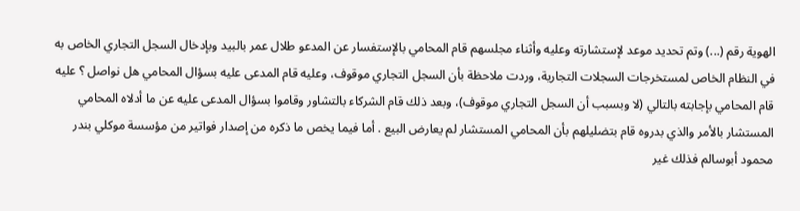الهوية رقم (...) وتم تحديد موعد لإستشارته وعليه وأثناء مجلسهم قام المحامي بالإستفسار عن المدعو طلال عمر بالبيد وبإدخال السجل التجاري الخاص به في النظام الخاص لمستخرجات السجلات التجارية، وردت ملاحظة بأن السجل التجاري موقوف، وعليه قام المدعى عليه بسؤال المحامي هل نواصل ؟ عليه قام المحامي بإجابته بالتالي (لا وبسبب أن السجل التجاري موقوف)، وبعد ذلك قام الشركاء بالتشاور وقاموا بسؤال المدعى عليه عن ما أدلاه المحامي المستشار بالأمر والذي بدروه قام بتضليلهم بأن المحامي المستشار لم يعارض البيع . أما فيما يخص ما ذكره من إصدار فواتير من مؤسسة موكلي بندر محمود أبوسالم فذلك غير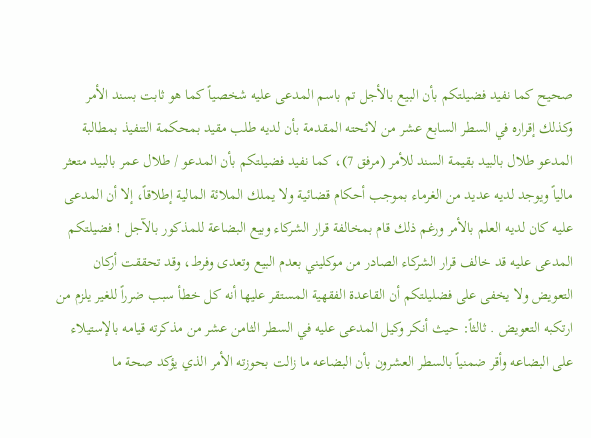صحيح كما نفيد فضيلتكم بأن البيع بالأجل تم باسم المدعى عليه شخصياً كما هو ثابت بسند الأمر وكذلك إقراره في السطر السابع عشر من لائحته المقدمة بأن لديه طلب مقيد بمحكمة التنفيذ بمطالبة المدعو طلال بالبيد بقيمة السند للأمر (مرفق 7)، كما نفيد فضيلتكم بأن المدعو / طلال عمر بالبيد متعثر مالياً ويوجد لديه عديد من الغرماء بموجب أحكام قضائية ولا يملك الملائة المالية إطلاقاً، إلا أن المدعى عليه كان لديه العلم بالأمر ورغم ذلك قام بمخالفة قرار الشركاء وبيع البضاعة للمذكور بالآجل ! فضيلتكم المدعى عليه قد خالف قرار الشركاء الصادر من موكليني بعدم البيع وتعدى وفرط، وقد تحققت أركان التعويض ولا يخفى على فضليلتكم أن القاعدة الفقهية المستقر عليها أنه كل خطأ سبب ضرراً للغير يلزم من ارتكبه التعويض . ثالثاً: حيث أنكر وكيل المدعى عليه في السطر الثامن عشر من مذكرته قيامه بالإستيلاء على البضاعه وأقر ضمنياً بالسطر العشرون بأن البضاعه ما زالت بحوزته الأمر الذي يؤكد صحة ما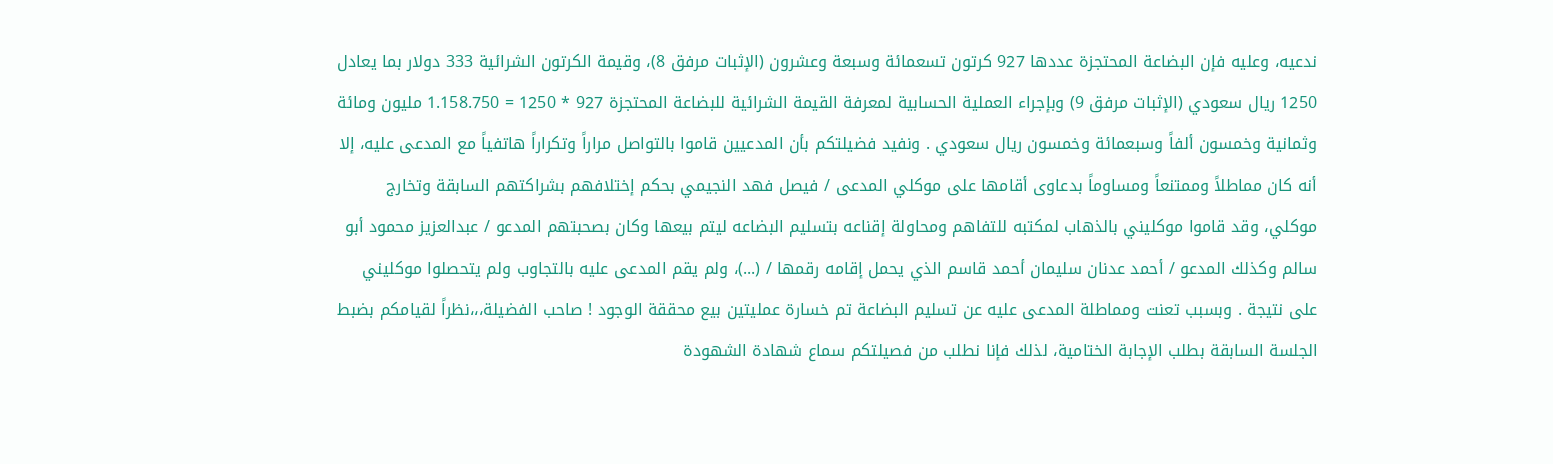ندعيه، وعليه فإن البضاعة المحتجزة عددها 927 كرتون تسعمائة وسبعة وعشرون (الإثبات مرفق 8)، وقيمة الكرتون الشرائية 333 دولار بما يعادل 1250 ريال سعودي (الإثبات مرفق 9) وبإجراء العملية الحسابية لمعرفة القيمة الشرائية للبضاعة المحتجزة 927 * 1250 = 1.158.750 مليون ومائة وثمانية وخمسون ألفاً وسبعمائة وخمسون ريال سعودي . ونفيد فضيلتكم بأن المدعيين قاموا بالتواصل مراراً وتكراراً هاتفياً مع المدعى عليه، إلا أنه كان مماطلاً وممتنعاً ومساوماً بدعاوى أقامها على موكلي المدعى / فيصل فهد النجيمي بحكم إختلافهم بشراكتهم السابقة وتخارج موكلي، وقد قاموا موكليني بالذهاب لمكتبه للتفاهم ومحاولة إقناعه بتسليم البضاعه ليتم بيعها وكان بصحبتهم المدعو / عبدالعزيز محمود أبو سالم وكذلك المدعو / أحمد عدنان سليمان أحمد قاسم الذي يحمل إقامه رقمها / (...)، ولم يقم المدعى عليه بالتجاوب ولم يتحصلوا موكليني على نتيجة . وبسبب تعنت ومماطلة المدعى عليه عن تسليم البضاعة تم خسارة عمليتين بيع محققة الوجود ! صاحب الفضيلة،،،نظراً لقيامكم بضبط الجلسة السابقة بطلب الإجابة الختامية، لذلك فإنا نطلب من فصيلتكم سماع شهادة الشهودة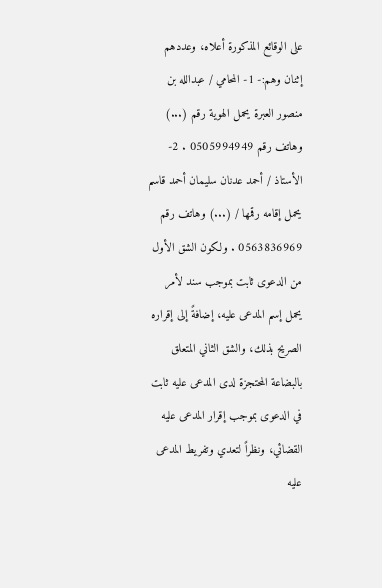على الوقائع المذكورة أعلاه، وعددهم إثنان وهم:- 1- المحامي / عبدالله بن منصور العبرة يحمل الهوية رقم (...) وهاتف رقم 0505994949 . 2- الأستاذ / أحمد عدنان سليمان أحمد قاسم يحمل إقامه رقمها / (...) وهاتف رقم 0563836969 . ولكون الشق الأول من الدعوى ثابت بموجب سند لأمر يحمل إسم المدعى عليه، إضافةً إلى إقراره الصريح بذلك، والشق الثاني المتعلق بالبضاعة المحتجزة لدى المدعى عليه ثابت في الدعوى بموجب إقرار المدعى عليه القضائي، ونظراً لتعدي وتفريط المدعى عليه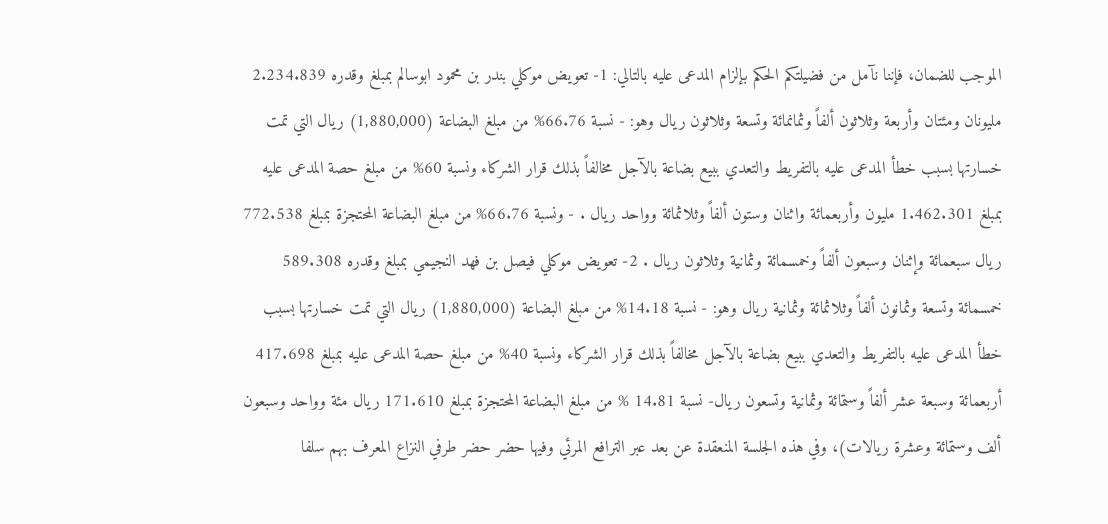الموجب للضمان، فإننا نآمل من فضيلتكم الحكم بإلزام المدعى عليه بالتالي: 1- تعويض موكلي بندر بن محمود ابوسالم بمبلغ وقدره 2.234.839 مليونان ومئتان وأربعة وثلاثون ألفاً وثمانمائة وتسعة وثلاثون ريال وهو: - نسبة 66.76% من مبلغ البضاعة (1,880,000) ريال التي تمت خسارتها بسبب خطأ المدعى عليه بالتفريط والتعدي ببيع بضاعة بالآجل مخالفاً بذلك قرار الشركاء ونسبة 60% من مبلغ حصة المدعى عليه بمبلغ 1.462.301 مليون وأربعمائة واثنان وستون ألفاً وثلاثمائة وواحد ريال . - ونسبة 66.76% من مبلغ البضاعة المحتجزة بمبلغ 772.538 ريال سبعمائة وإثنان وسبعون ألفاً وخمسمائة وثمانية وثلاثون ريال . 2- تعويض موكلي فيصل بن فهد النجيمي بمبلغ وقدره 589.308 خمسمائة وتسعة وثمانون ألفاً وثلاثمائة وثمانية ريال وهو: - نسبة 14.18% من مبلغ البضاعة (1,880,000) ريال التي تمت خسارتها بسبب خطأ المدعى عليه بالتفريط والتعدي ببيع بضاعة بالآجل مخالفاً بذلك قرار الشركاء ونسبة 40% من مبلغ حصة المدعى عليه بمبلغ 417.698 أربعمائة وسبعة عشر ألفاً وستمائة وثمانية وتسعون ريال- نسبة 14.81 % من مبلغ البضاعة المحتجزة بمبلغ 171.610 ريال مئة وواحد وسبعون ألف وستمائة وعشرة ريالات)، وفي هذه الجلسة المنعقدة عن بعد عبر الترافع المرئي وفيها حضر حضر طرفي النزاع المعرف بهم سلفا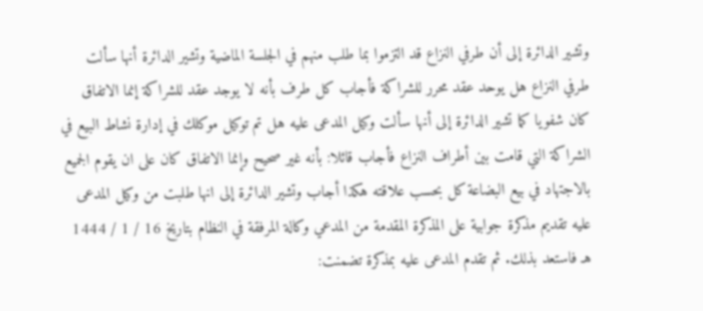وتشير الدائرة إلى أن طرفي النزاع قد التزموا بما طلب منهم في الجلسة الماضية وتشير الدائرة أنها سألت طرفي النزاع هل يوحد عقد محرر للشراكة فأجاب كل طرف بأنه لا يوجد عقد للشراكة إنما الاتفاق كان شفويا كما تشير الدائرة إلى أنها سألت وكيل المدعى عليه هل تم توكيل موكلك في إدارة نشاط البيع في الشراكة التي قامت بين أطراف النزاع فأجاب قائلا: بأنه غير صحيح وإنما الاتفاق كان على ان يقوم الجميع بالاجتهاد في بيع البضاعة كل بحسب علاقته هكذا أجاب وتشير الدائرة إلى انها طلبت من وكيل المدعى عليه تقديم مذكرة جوابية على المذكرة المقدمة من المدعي وكالة المرفقة في النظام بتاريخ 16 / 1 / 1444 هـ فاستعد بذلك. ثم تقدم المدعى عليه بمذكرة تضمنت: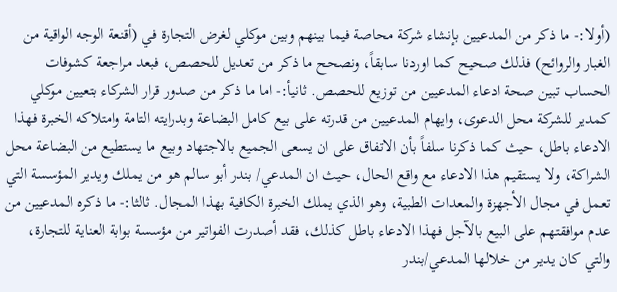(أولا:- ما ذكر من المدعيين بإنشاء شركة محاصة فيما بينهم وبين موكلي لغرض التجارة في (أقنعة الوجه الواقية من الغبار والروائح) فذلك صحيح كما اوردنا سابقاً، ونصحح ما ذكر من تعديل للحصص، فبعد مراجعة كشوفات الحساب تبين صحة ادعاء المدعيين من توزيع للحصص. ثانيأ:- اما ما ذكر من صدور قرار الشركاء بتعيين موكلي كمدير للشركة محل الدعوى، وايهام المدعيين من قدرته على بيع كامل البضاعة وبدرايته التامة وامتلاكه الخبرة فهذا الادعاء باطل، حيث كما ذكرنا سلفاً بأن الاتفاق على ان يسعى الجميع بالاجتهاد وبيع ما يستطيع من البضاعة محل الشراكة، ولا يستقيم هذا الادعاء مع واقع الحال، حيث ان المدعي/ بندر أبو سالم هو من يملك ويدير المؤسسة التي تعمل في مجال الأجهزة والمعدات الطبية، وهو الذي يملك الخبرة الكافية بهذا المجال. ثالثا:- ما ذكره المدعيين من عدم موافقتهم على البيع بالآجل فهذا الادعاء باطل كذلك، فقد أصدرت الفواتير من مؤسسة بوابة العناية للتجارة، والتي كان يدير من خلالها المدعي/بندر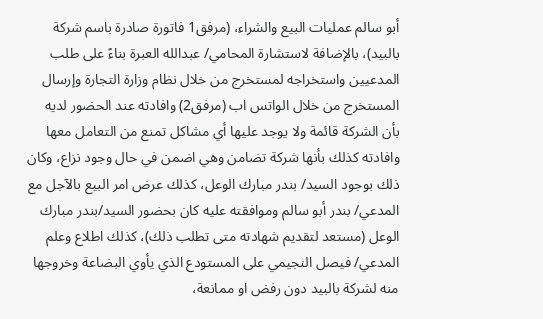أبو سالم عمليات البيع والشراء، (مرفق1 فاتورة صادرة باسم شركة بالبيد)، بالإضافة لاستشارة المحامي/ عبدالله العبرة بناءً على طلب المدعيين واستخراجه لمستخرج من خلال نظام وزارة التجارة وإرسال المستخرج من خلال الواتس اب (مرفق2) وافادته عند الحضور لديه بأن الشركة قائمة ولا يوجد عليها أي مشاكل تمنع من التعامل معها وافادته كذلك بأنها شركة تضامن وهي اضمن في حال وجود نزاع، وكان ذلك بوجود السيد/ بندر مبارك الوعل، كذلك عرض امر البيع بالآجل مع المدعي/ بندر أبو سالم وموافقته عليه كان بحضور السيد/بندر مبارك الوعل (مستعد لتقديم شهادته متى تطلب ذلك)، كذلك اطلاع وعلم المدعي/ فيصل النجيمي على المستودع الذي يأوي البضاعة وخروجها منه لشركة بالبيد دون رفض او ممانعة،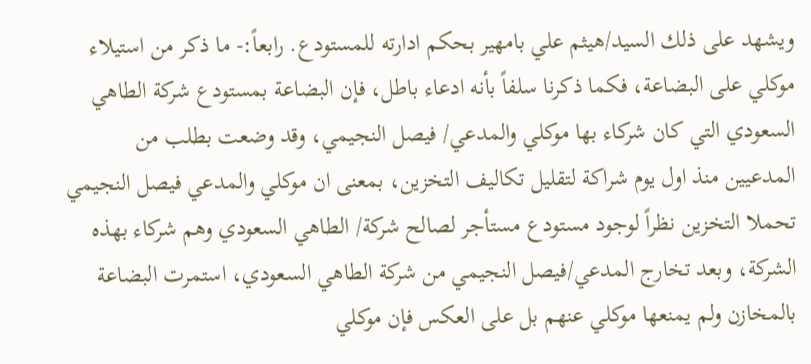ويشهد على ذلك السيد/هيثم علي بامهير بحكم ادارته للمستودع. رابعاً:- ما ذكر من استيلاء موكلي على البضاعة، فكما ذكرنا سلفاً بأنه ادعاء باطل، فإن البضاعة بمستودع شركة الطاهي السعودي التي كان شركاء بها موكلي والمدعي/ فيصل النجيمي، وقد وضعت بطلب من المدعيين منذ اول يوم شراكة لتقليل تكاليف التخزين، بمعنى ان موكلي والمدعي فيصل النجيمي تحملا التخزين نظراً لوجود مستودع مستأجر لصالح شركة/ الطاهي السعودي وهم شركاء بهذه الشركة، وبعد تخارج المدعي/فيصل النجيمي من شركة الطاهي السعودي، استمرت البضاعة بالمخازن ولم يمنعها موكلي عنهم بل على العكس فإن موكلي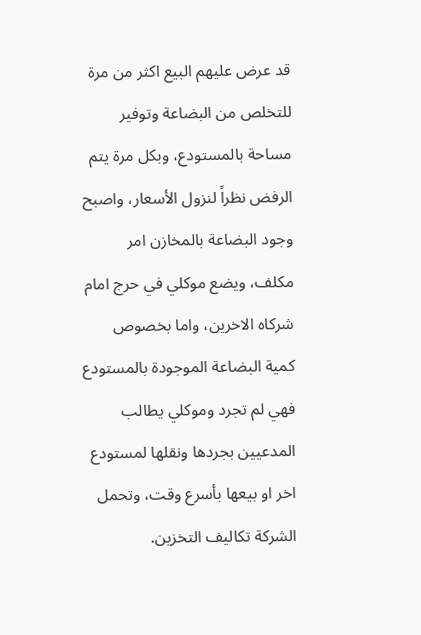قد عرض عليهم البيع اكثر من مرة للتخلص من البضاعة وتوفير مساحة بالمستودع، وبكل مرة يتم الرفض نظراً لنزول الأسعار، واصبح وجود البضاعة بالمخازن امر مكلف، ويضع موكلي في حرج امام شركاه الاخرين، واما بخصوص كمية البضاعة الموجودة بالمستودع فهي لم تجرد وموكلي يطالب المدعيين بجردها ونقلها لمستودع اخر او بيعها بأسرع وقت، وتحمل الشركة تكاليف التخزين.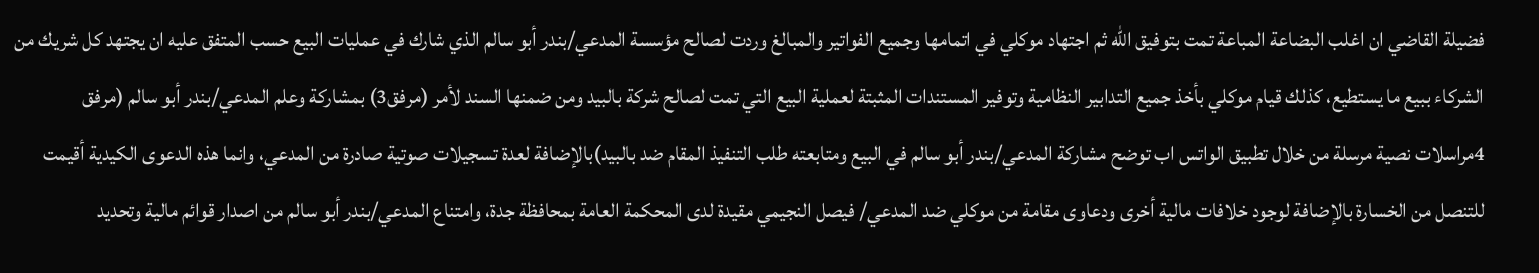فضيلة القاضي ان اغلب البضاعة المباعة تمت بتوفيق الله ثم اجتهاد موكلي في اتمامها وجميع الفواتير والمبالغ وردت لصالح مؤسسة المدعي/بندر أبو سالم الذي شارك في عمليات البيع حسب المتفق عليه ان يجتهد كل شريك من الشركاء ببيع ما يستطيع، كذلك قيام موكلي بأخذ جميع التدابير النظامية وتوفير المستندات المثبتة لعملية البيع التي تمت لصالح شركة بالبيد ومن ضمنها السند لأمر (مرفق3) بمشاركة وعلم المدعي/بندر أبو سالم (مرفق 4مراسلات نصية مرسلة من خلال تطبيق الواتس اب توضح مشاركة المدعي/بندر أبو سالم في البيع ومتابعته طلب التنفيذ المقام ضد بالبيد)بالإضافة لعدة تسجيلات صوتية صادرة من المدعي، وانما هذه الدعوى الكيدية أقيمت للتنصل من الخسارة بالإضافة لوجود خلافات مالية أخرى ودعاوى مقامة من موكلي ضد المدعي/ فيصل النجيمي مقيدة لدى المحكمة العامة بمحافظة جدة، وامتناع المدعي/بندر أبو سالم من اصدار قوائم مالية وتحديد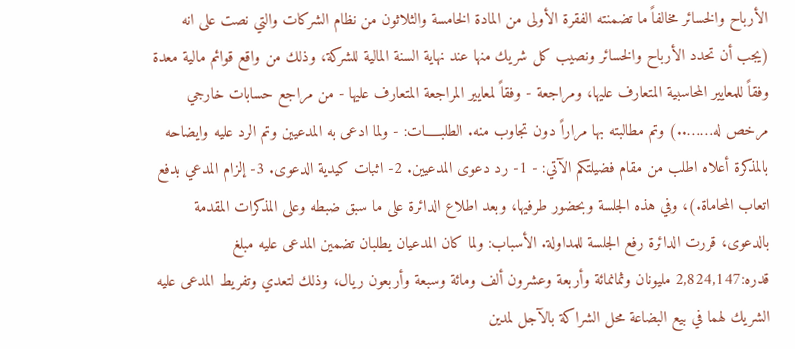الأرباح والخسائر مخالفاً ما تضمنته الفقرة الأولى من المادة الخامسة والثلاثون من نظام الشركات والتي نصت على انه (يجب أن تحدد الأرباح والخسائر ونصيب كل شريك منها عند نهاية السنة المالية للشركة، وذلك من واقع قوائم مالية معدة وفقاً للمعايير المحاسبية المتعارف عليها، ومراجعة - وفقاً لمعايير المراجعة المتعارف عليها - من مراجع حسابات خارجي مرخص له……..) وتم مطالبته بها مراراً دون تجاوب منه. الطلبـــــات: - ولما ادعى به المدعيين وتم الرد عليه وايضاحه بالمذكرة أعلاه اطلب من مقام فضيلتكم الآتي: - 1- رد دعوى المدعيين. 2- اثبات كيدية الدعوى. 3- إلزام المدعي بدفع اتعاب المحاماة.)، وفي هذه الجلسة وبحضور طرفيها، وبعد اطلاع الدائرة على ما سبق ضبطه وعلى المذكرات المقدمة بالدعوى، قررت الدائرة رفع الجلسة للمداولة. الأسباب: ولما كان المدعيان يطلبان تضمين المدعى عليه مبلغ قدره:2,824,147 مليونان وثمانمائة وأربعة وعشرون ألف ومائة وسبعة وأربعون ريال، وذلك لتعدي وتفريط المدعى عليه الشريك لهما في بيع البضاعة محل الشراكة بالآجل لمدين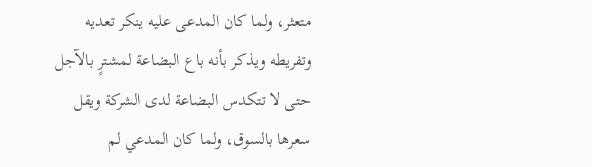متعثر، ولما كان المدعى عليه ينكر تعديه وتفريطه ويذكر بأنه باع البضاعة لمشترٍ بالآجل حتى لا تتكدس البضاعة لدى الشركة ويقل سعرها بالسوق، ولما كان المدعي لم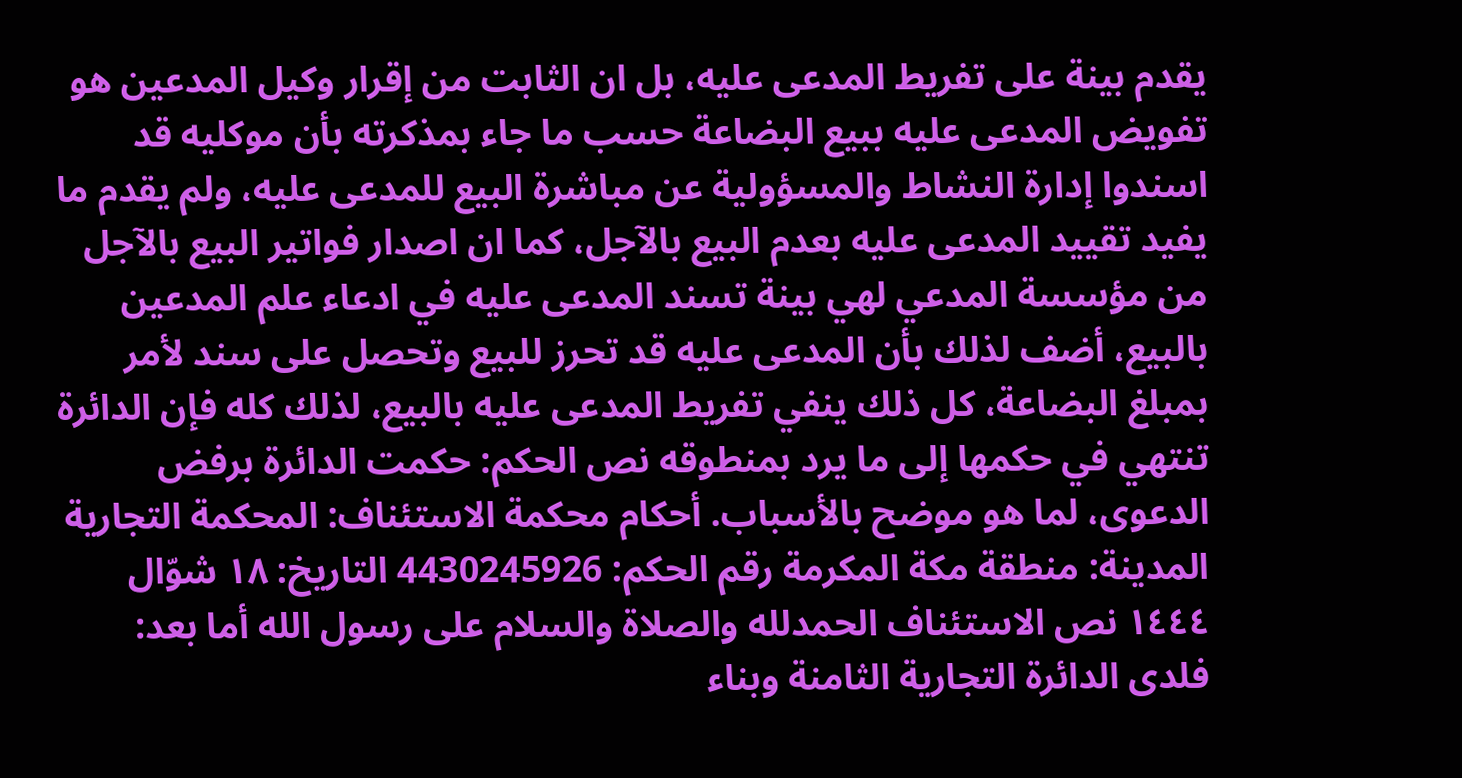يقدم بينة على تفريط المدعى عليه، بل ان الثابت من إقرار وكيل المدعين هو تفويض المدعى عليه ببيع البضاعة حسب ما جاء بمذكرته بأن موكليه قد اسندوا إدارة النشاط والمسؤولية عن مباشرة البيع للمدعى عليه، ولم يقدم ما يفيد تقييد المدعى عليه بعدم البيع بالآجل، كما ان اصدار فواتير البيع بالآجل من مؤسسة المدعي لهي بينة تسند المدعى عليه في ادعاء علم المدعين بالبيع، أضف لذلك بأن المدعى عليه قد تحرز للبيع وتحصل على سند لأمر بمبلغ البضاعة، كل ذلك ينفي تفريط المدعى عليه بالبيع، لذلك كله فإن الدائرة تنتهي في حكمها إلى ما يرد بمنطوقه نص الحكم: حكمت الدائرة برفض الدعوى، لما هو موضح بالأسباب. أحكام محكمة الاستئناف: المحكمة التجارية المدينة: منطقة مكة المكرمة رقم الحكم: 4430245926 التاريخ: ١٨ شوّال ١٤٤٤ نص الاستئناف الحمدلله والصلاة والسلام على رسول الله أما بعد: فلدى الدائرة التجارية الثامنة وبناء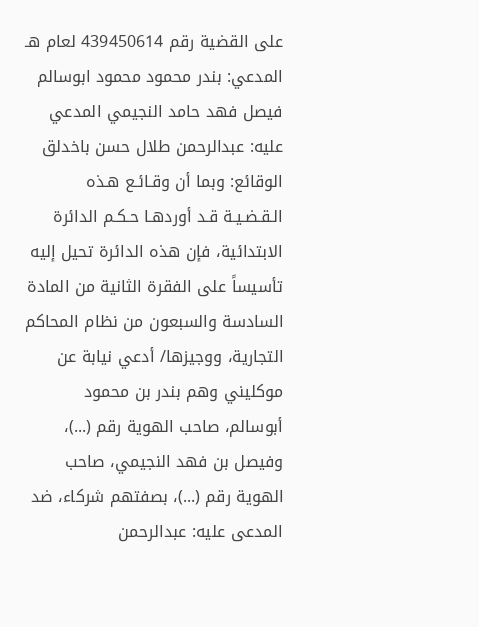على القضية رقم 439450614 لعام هـ المدعي: بندر محمود محمود ابوسالم فيصل فهد حامد النجيمي المدعي عليه: عبدالرحمن طلال حسن باخدلق الوقائع: وبما أن وقـائـع هـذه الـقـضـيـة قـد أوردهـا حـكـم الدائرة الابتدائية، فإن هذه الدائرة تحيل إليه تأسيساً على الفقرة الثانية من المادة السادسة والسبعون من نظام المحاكم التجارية، ووجيزها/ أدعي نيابة عن موكليني وهم بندر بن محمود أبوسالم، صاحب الهوية رقم (...)، وفيصل بن فهد النجيمي، صاحب الهوية رقم (...)، بصفتهم شركاء، ضد المدعى عليه: عبدالرحمن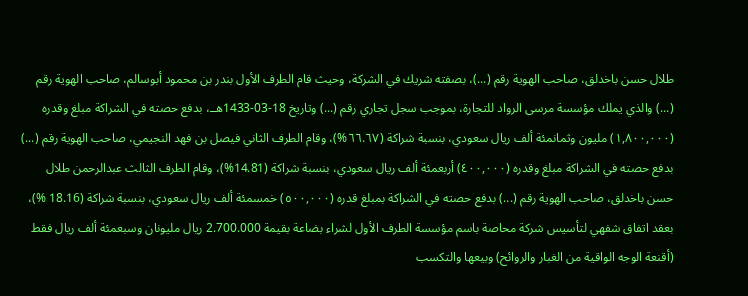طلال حسن باخدلق، صاحب الهوية رقم (...)، بصفته شريك في الشركة، وحيث قام الطرف الأول بندر بن محمود أبوسالم، صاحب الهوية رقم (...) والذي يملك مؤسسة مرسى الرواد للتجارة، بموجب سجل تجاري رقم (...) وتاريخ 18-03-1433هــ، بدفع حصته في الشراكة مبلغ وقدره (١,٨٠٠,٠٠٠) مليون وثمانمئة ألف ريال سعودي، بنسبة شراكة (٦٦.٦٧%)، وقام الطرف الثاني فيصل بن فهد النجيمي، صاحب الهوية رقم (...) بدفع حصته في الشراكة مبلغ وقدره (٤٠٠,٠٠٠) أربعمئة ألف ريال سعودي، بنسبة شراكة (14.81%)، وقام الطرف الثالث عبدالرحمن طلال حسن باخدلق، صاحب الهوية رقم (...) بدفع حصته في الشراكة بمبلغ قدره (٥٠٠,٠٠٠) خمسمئة ألف ريال سعودي، بنسبة شراكة (18.16 %)، بعقد اتفاق شفهي لتأسيس شركة محاصة باسم مؤسسة الطرف الأول لشراء بضاعة بقيمة 2.700.000 ريال مليونان وسبعمئة ألف ريال فقط (أقنعة الوجه الواقية من الغبار والروائح) وبيعها والتكسب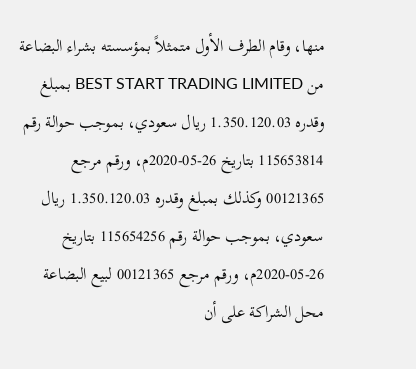منها، وقام الطرف الأول متمثلاً بمؤسسته بشراء البضاعة من BEST START TRADING LIMITED بمبلغ وقدره 1.350.120.03 ريال سعودي، بموجب حوالة رقم 115653814 بتاريخ 26-05-2020م، ورقم مرجع 00121365 وكذلك بمبلغ وقدره 1.350.120.03 ريال سعودي، بموجب حوالة رقم 115654256 بتاريخ 26-05-2020م، ورقم مرجع 00121365 لبيع البضاعة محل الشراكة على أن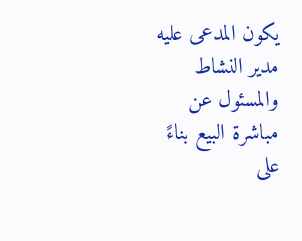يكون المدعى عليه مدير النشاط والمسئول عن مباشرة البيع بناءً على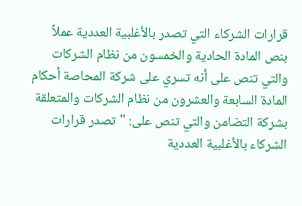قرارات الشركاء التي تصدر بالأغلبية العددية عملاً بنص المادة الحادية والخمسون من نظام الشركات والتي تنص على أنه تسري على شركة المحاصة أحكام المادة السابعة والعشرون من نظام الشركات والمتعلقة بشركة التضامن والتي تنص على: "تصدر قرارات الشركاء بالأغلبية العددية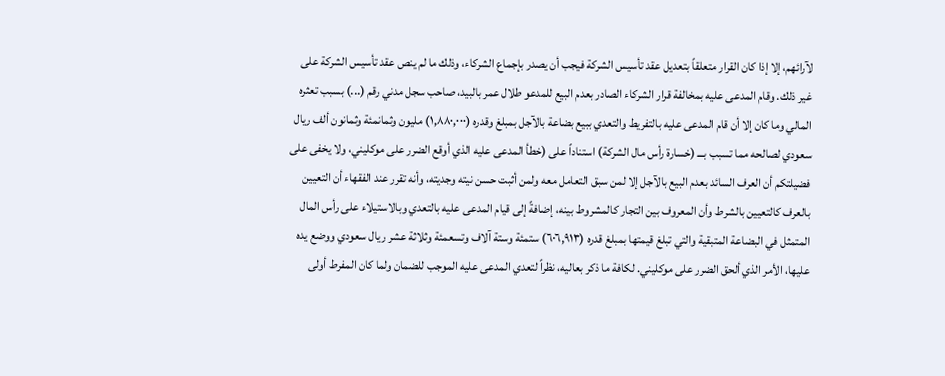لآرائهم، إلا إذا كان القرار متعلقاً بتعديل عقد تأسيس الشركة فيجب أن يصدر بإجماع الشركاء، وذلك ما لم ينص عقد تأسيس الشركة على غير ذلك. وقام المدعى عليه بمخالفة قرار الشركاء الصادر بعدم البيع للمدعو طلال عمر بالبيد، صاحب سجل مدني رقم (...) بسبب تعثره المالي وما كان إلا أن قام المدعى عليه بالتفريط والتعدي ببيع بضاعة بالآجل بمبلغ وقدره (١,٨٨٠,٠٠٠) مليون وثمانمئة وثمانون ألف ريال سعودي لصالحه مما تسبب بـــ (خسارة رأس مال الشركة) استناداً على (خطأ المدعى عليه الذي أوقع الضرر على موكليني، ولا يخفى على فضيلتكم أن العرف السائد بعدم البيع بالآجل إلا لمن سبق التعامل معه ولمن أثبت حسن نيته وجديته، وأنه تقرر عند الفقهاء أن التعيين بالعرف كالتعيين بالشرط وأن المعروف بين التجار كالمشروط بينه، إضافةً إلى قيام المدعى عليه بالتعدي وبالاستيلاء على رأس المال المتمثل في البضاعة المتبقية والتي تبلغ قيمتها بمبلغ قدره (٦٠٦,٩١٣) ستمئة وستة آلاف وتسعمئة وثلاثة عشر ريال سعودي ووضع يده عليها، الأمر الذي ألحق الضرر على موكليني. لكافة ما ذكر بعاليه، نظراً لتعدي المدعى عليه الموجب للضمان ولما كان المفرط أولى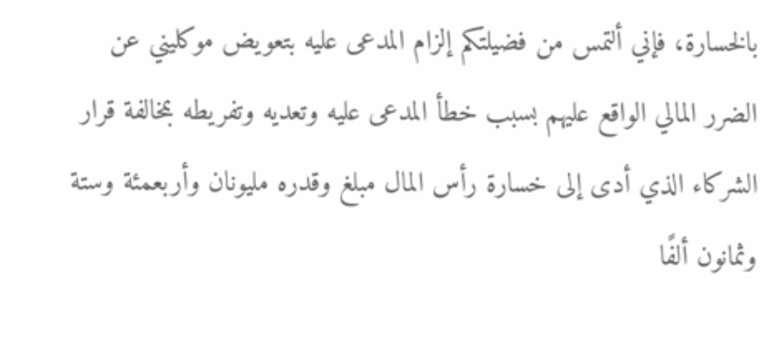بالخسارة، فإني ألتمس من فضيلتكم إلزام المدعى عليه بتعويض موكليني عن الضرر المالي الواقع عليهم بسبب خطأ المدعى عليه وتعديه وتفريطه بمخالفة قرار الشركاء الذي أدى إلى خسارة رأس المال مبلغ وقدره مليونان وأربعمئة وستة وثمانون ألفًا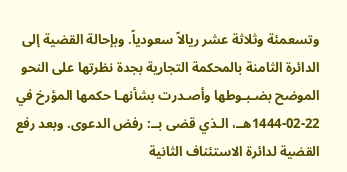وتسعمئة وثلاثة عشر ريالاً سعودياً. وبإحالة القضية إلى الدائرة الثامنة بالمحكمة التجارية بجدة نظرتها على النحو الموضح بضـبـوطها وأصـدرت بشأنهـا حكمها المؤرخ في 22-02-1444هــ، الـذي قضى بــ: رفض الدعوى. وبعد رفع القضية لدائرة الاستئناف الثانية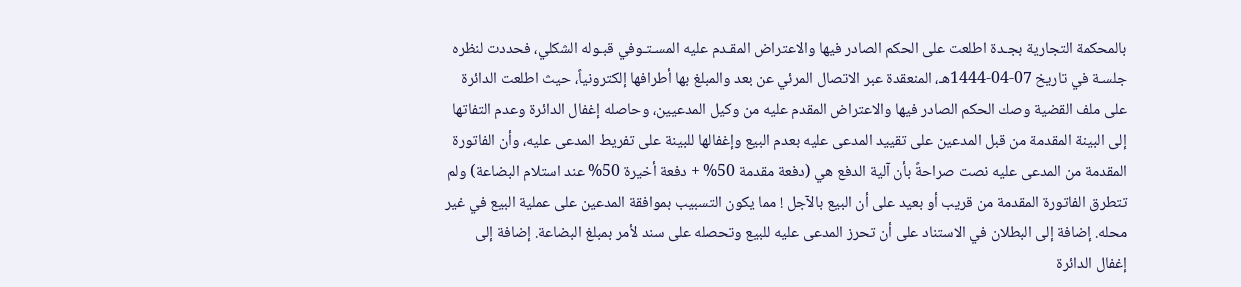بالمحكمة التجارية بجـدة اطلعت على الحكم الصادر فيها والاعتراض المقـدم عليه المسـتـوفي قبـوله الشكلي، فحددت لنظره جلسـة في تاريخ 07-04-1444هـ، المنعقدة عبر الاتصال المرئي عن بعد والمبلغ بها أطرافها إلكترونياً، حيث اطلعت الدائرة على ملف القضية وصك الحكم الصادر فيها والاعتراض المقدم عليه من وكيل المدعيين، وحاصله إغفال الدائرة وعدم التفاتها إلى البينة المقدمة من قبل المدعين على تقييد المدعى عليه بعدم البيع وإغفالها للبينة على تفريط المدعى عليه، وأن الفاتورة المقدمة من المدعى عليه نصت صراحةً بأن آلية الدفع هي (دفعة مقدمة 50% + دفعة أخيرة 50% عند استلام البضاعة) ولم تتطرق الفاتورة المقدمة من قريب أو بعيد على أن البيع بالآجل ! مما يكون التسبيب بموافقة المدعين على عملية البيع في غير محله. إضافة إلى البطلان في الاستناد على أن تحرز المدعى عليه للبيع وتحصله على سند لأمر بمبلغ البضاعة. إضافة إلى إغفال الدائرة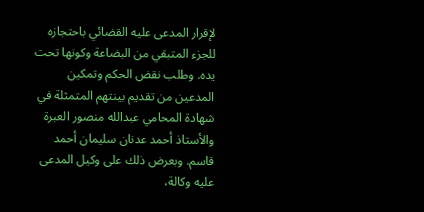لإقرار المدعى عليه القضائي باحتجازه للجزء المتبقي من البضاعة وكونها تحت يده. وطلب نقض الحكم وتمكين المدعين من تقديم بينتهم المتمثلة في شهادة المحامي عبدالله منصور العبرة والأستاذ أحمد عدنان سليمان أحمد قاسم. وبعرض ذلك على وكيل المدعى عليه وكالة،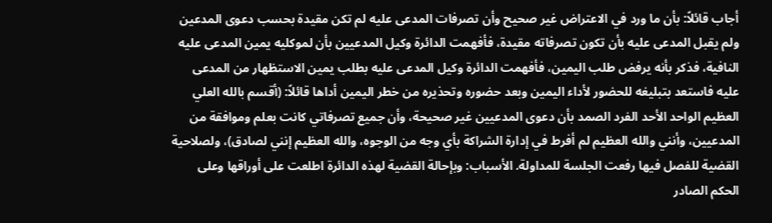أجاب قائلاً: بأن ما ورد في الاعتراض غير صحيح وأن تصرفات المدعى عليه لم تكن مقيدة بحسب دعوى المدعين ولم يقبل المدعى عليه بأن تكون تصرفاته مقيدة، فأفهمت الدائرة وكيل المدعيين بأن لموكليه يمين المدعى عليه النافية، فذكر بأنه يرفض طلب اليمين، فأفهمت الدائرة وكيل المدعى عليه بطلب يمين الاستظهار من المدعى عليه فاستعد بتبليغه للحضور لأداء اليمين وبعد حضوره وتحذيره من خطر اليمين أداها قائلاً: (أقسم بالله العلي العظيم الواحد الأحد الفرد الصمد بأن دعوى المدعيين غير صحيحة، وأن جميع تصرفاتي كانت بعلم وموافقة من المدعيين، وأنني والله العظيم لم أفرط في إدارة الشراكة بأي وجه من الوجوه، والله العظيم إنني لصادق)، ولصلاحية القضية للفصل فيها رفعت الجلسة للمداولة. الأسباب: وبإحالة القضية لهذه الدائرة اطلعت على أوراقها وعلى الحكم الصادر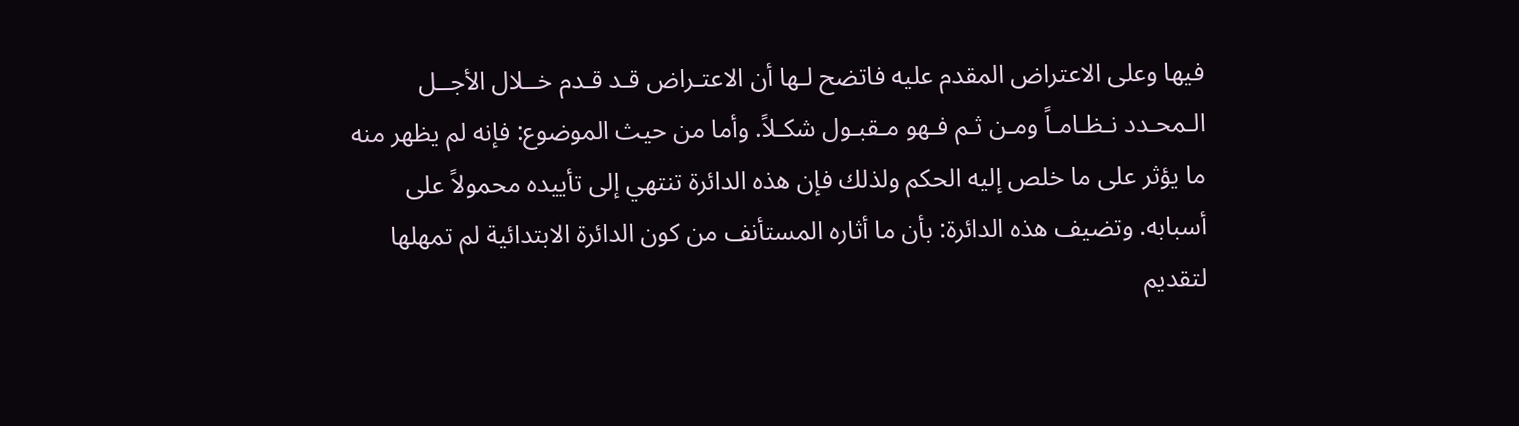فيها وعلى الاعتراض المقدم عليه فاتضح لـها أن الاعتـراض قـد قـدم خــلال الأجــل الـمحـدد نـظـامـاً ومـن ثـم فـهو مـقبـول شكـلاً. وأما من حيث الموضوع: فإنه لم يظهر منه ما يؤثر على ما خلص إليه الحكم ولذلك فإن هذه الدائرة تنتهي إلى تأييده محمولاً على أسبابه. وتضيف هذه الدائرة: بأن ما أثاره المستأنف من كون الدائرة الابتدائية لم تمهلها لتقديم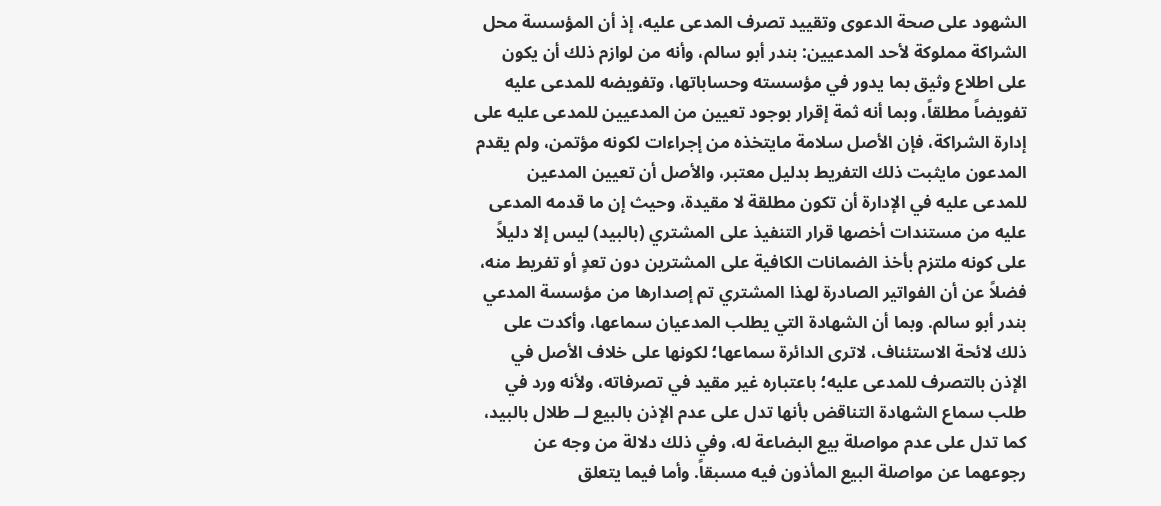الشهود على صحة الدعوى وتقييد تصرف المدعى عليه، إذ أن المؤسسة محل الشراكة مملوكة لأحد المدعيين: بندر أبو سالم، وأنه من لوازم ذلك أن يكون على اطلاع وثيق بما يدور في مؤسسته وحساباتها، وتفويضه للمدعى عليه تفويضاً مطلقاً، وبما أنه ثمة إقرار بوجود تعيين من المدعيين للمدعى عليه على إدارة الشراكة، فإن الأصل سلامة مايتخذه من إجراءات لكونه مؤتمن، ولم يقدم المدعون مايثبت ذلك التفريط بدليل معتبر، والأصل أن تعيين المدعين للمدعى عليه في الإدارة أن تكون مطلقة لا مقيدة، وحيث إن ما قدمه المدعى عليه من مستندات أخصها قرار التنفيذ على المشتري (بالبيد) ليس إلا دليلاً على كونه ملتزم بأخذ الضمانات الكافية على المشترين دون تعدٍ أو تفريط منه، فضلاً عن أن الفواتير الصادرة لهذا المشتري تم إصدارها من مؤسسة المدعي بندر أبو سالم. وبما أن الشهادة التي يطلب المدعيان سماعها، وأكدت على ذلك لائحة الاستئناف، لاترى الدائرة سماعها؛ لكونها على خلاف الأصل في الإذن بالتصرف للمدعى عليه؛ باعتباره غير مقيد في تصرفاته، ولأنه ورد في طلب سماع الشهادة التناقض بأنها تدل على عدم الإذن بالبيع لــ طلال بالبيد، كما تدل على عدم مواصلة بيع البضاعة له، وفي ذلك دلالة من وجه عن رجوعهما عن مواصلة البيع المأذون فيه مسبقاً. وأما فيما يتعلق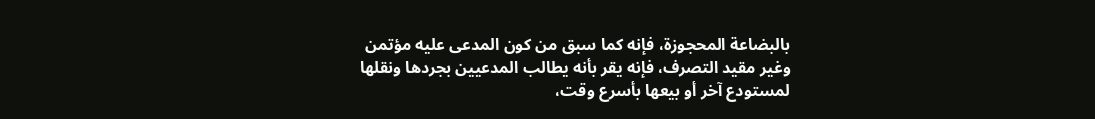بالبضاعة المحجوزة، فإنه كما سبق من كون المدعى عليه مؤتمن وغير مقيد التصرف، فإنه يقر بأنه يطالب المدعيين بجردها ونقلها لمستودع آخر أو بيعها بأسرع وقت،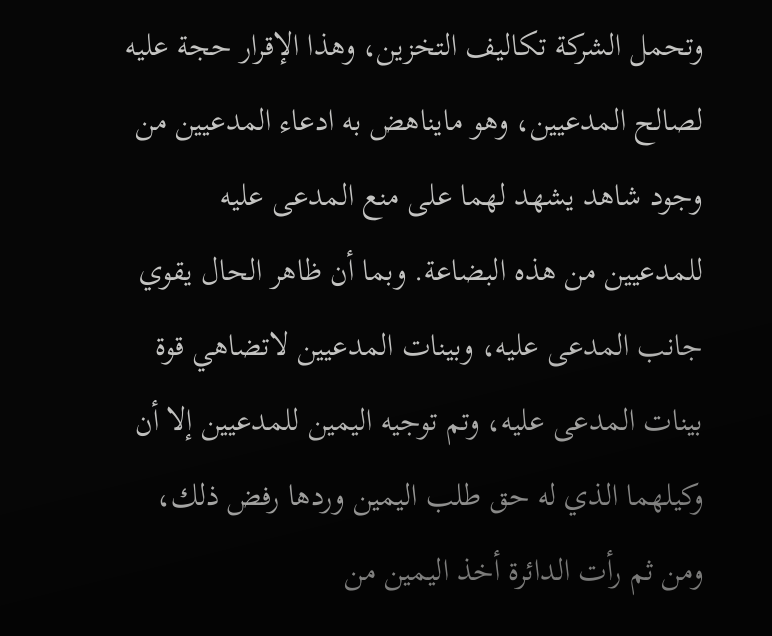وتحمل الشركة تكاليف التخزين، وهذا الإقرار حجة عليه لصالح المدعيين، وهو مايناهض به ادعاء المدعيين من وجود شاهد يشهد لهما على منع المدعى عليه للمدعيين من هذه البضاعة. وبما أن ظاهر الحال يقوي جانب المدعى عليه، وبينات المدعيين لاتضاهي قوة بينات المدعى عليه، وتم توجيه اليمين للمدعيين إلا أن وكيلهما الذي له حق طلب اليمين وردها رفض ذلك، ومن ثم رأت الدائرة أخذ اليمين من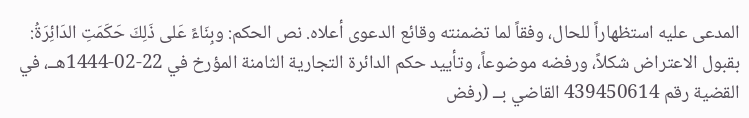المدعى عليه استظهاراً للحال، وفقاً لما تضمنته وقائع الدعوى أعلاه. نص الحكم: وبِنَاءً عَلى ذَلِكَ حَكَمَتِ الدَائِرَةُ: بقبول الاعتراض شكلاً، ورفضه موضوعاً، وتأييد حكم الدائرة التجارية الثامنة المؤرخ في 22-02-1444هــ، في القضية رقم 439450614 القاضي بــ (رفض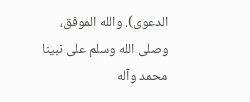الدعوى). والله الموفق، وصلى الله وسلم على نبينا محمد وآله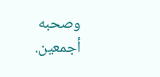وصحبه أجمعين.